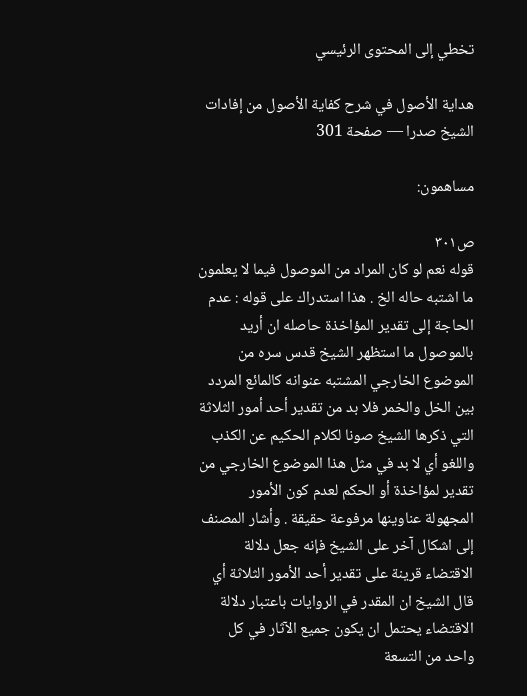تخطي إلى المحتوى الرئيسي

هداية الأصول في شرح كفاية الأصول من إفادات الشيخ صدرا — صفحة 301

مساهمون:

ص٣٠١
قوله نعم لو كان المراد من الموصول فيما لا يعلمون ما اشتبه حاله الخ . هذا استدراك على قوله : عدم الحاجة إلى تقدير المؤاخذة حاصله ان أريد بالموصول ما استظهر الشيخ قدس سره من الموضوع الخارجي المشتبه عنوانه كالمائع المردد بين الخل والخمر فلا بد من تقدير أحد أمور الثلاثة التي ذكرها الشيخ صونا لكلام الحكيم عن الكذب واللغو أي لا بد في مثل هذا الموضوع الخارجي من تقدير لمؤاخذة أو الحكم لعدم كون الأمور المجهولة عناوينها مرفوعة حقيقة . وأشار المصنف إلى اشكال آخر على الشيخ فإنه جعل دلالة الاقتضاء قرينة على تقدير أحد الأمور الثلاثة أي قال الشيخ ان المقدر في الروايات باعتبار دلالة الاقتضاء يحتمل ان يكون جميع الآثار في كل واحد من التسعة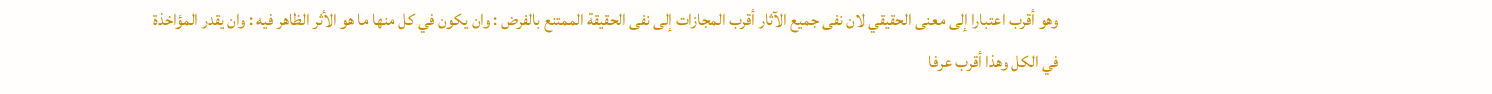وهو أقرب اعتبارا إلى معنى الحقيقي لان نفى جميع الآثار أقرب المجازات إلى نفى الحقيقة الممتنع بالفرض : وان يكون في كل منها ما هو الأثر الظاهر فيه : وان يقدر المؤاخذة في الكل وهذا أقرب عرفا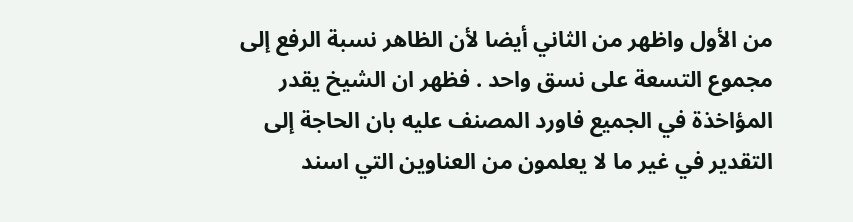من الأول واظهر من الثاني أيضا لأن الظاهر نسبة الرفع إلى مجموع التسعة على نسق واحد . فظهر ان الشيخ يقدر المؤاخذة في الجميع فاورد المصنف عليه بان الحاجة إلى التقدير في غير ما لا يعلمون من العناوين التي اسند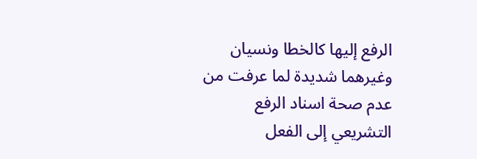الرفع إليها كالخطا ونسيان وغيرهما شديدة لما عرفت من عدم صحة اسناد الرفع التشريعي إلى الفعل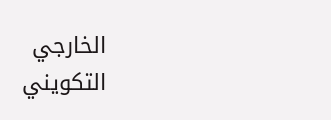الخارجي التكويني